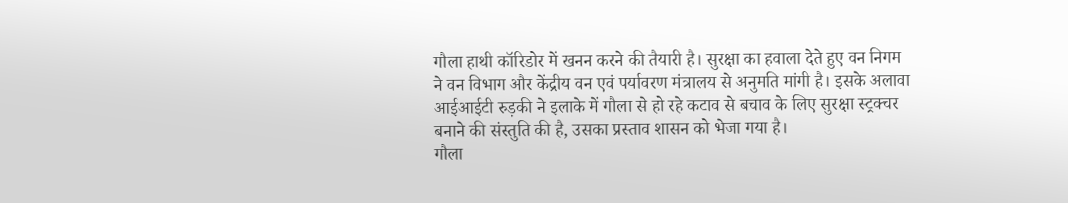गौला हाथी कॉरिडोर में खनन करने की तैयारी है। सुरक्षा का हवाला देते हुए वन निगम ने वन विभाग और केंद्रीय वन एवं पर्यावरण मंत्रालय से अनुमति मांगी है। इसके अलावा आईआईटी रुड़की ने इलाके में गौला से हो रहे कटाव से बचाव के लिए सुरक्षा स्ट्रक्चर बनाने की संस्तुति की है, उसका प्रस्ताव शासन को भेजा गया है।
गौला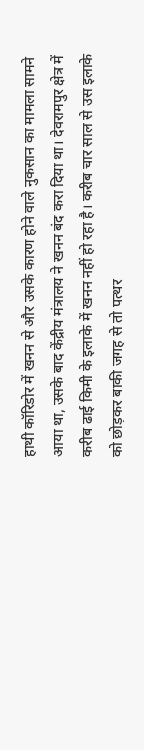हाथी कॉरिडोर में खनन से और उसके कारण होने वाले नुकसान का मामला सामने आया था, उसके बाद केंद्रीय मंत्रालय ने खनन बंद करा दिया था। देवरामपुर क्षेत्र में करीब ढाई किमी के इलाके में खनन नहीं हो रहा है। करीब चार साल से उस इलाके को छोड़कर बाकी जगह से तो पत्थर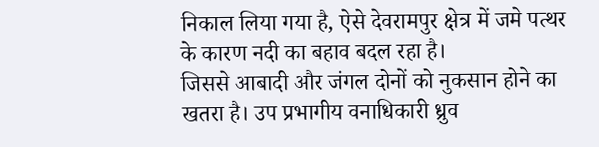निकाल लिया गया है, ऐसे देवरामपुर क्षेत्र में जमे पत्थर के कारण नदी का बहाव बदल रहा है।
जिससे आबादी और जंगल दोनों को नुकसान होने का खतरा है। उप प्रभागीय वनाधिकारी ध्रुव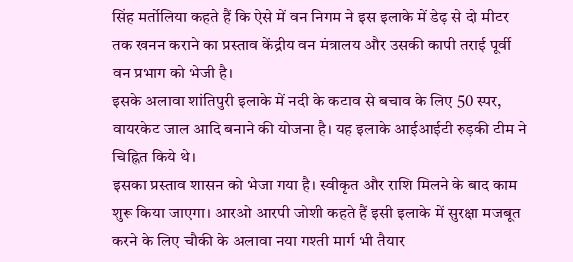सिंह मर्तोलिया कहते हैं कि ऐसे में वन निगम ने इस इलाके में डेढ़ से दो मीटर तक खनन कराने का प्रस्ताव केंद्रीय वन मंत्रालय और उसकी कापी तराई पूर्वी वन प्रभाग को भेजी है।
इसके अलावा शांतिपुरी इलाके में नदी के कटाव से बचाव के लिए 50 स्पर, वायरकेट जाल आदि बनाने की योजना है। यह इलाके आईआईटी रुड़की टीम ने चिह्नित किये थे।
इसका प्रस्ताव शासन को भेजा गया है। स्वीकृत और राशि मिलने के बाद काम शुरू किया जाएगा। आरओ आरपी जोशी कहते हैं इसी इलाके में सुरक्षा मजबूत करने के लिए चौकी के अलावा नया गश्ती मार्ग भी तैयार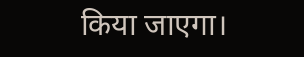किया जाएगा।